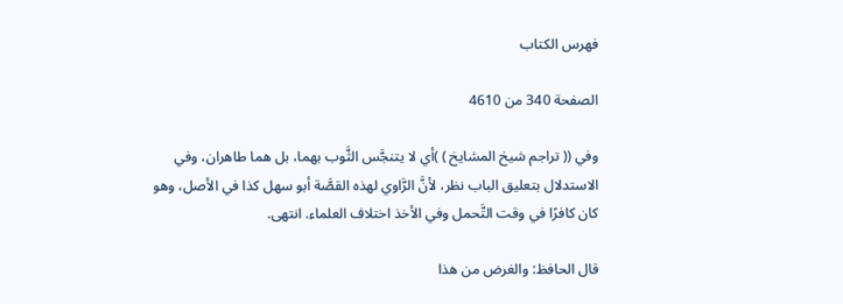فهرس الكتاب

الصفحة 340 من 4610

وفي (( تراجم شيخ المشايخ ) )أي لا يتنجَّس الثَّوب بهما، بل هما طاهران، وفي الاستدلال بتعليق الباب نظر، لأنَّ الرَّاوي لهذه القصَّة أبو سهل كذا في الأصل، وهو كان كافرًا في وقت التَّحمل وفي الأخذ اختلاف العلماء. انتهى.

قال الحافظ: والغرض من هذا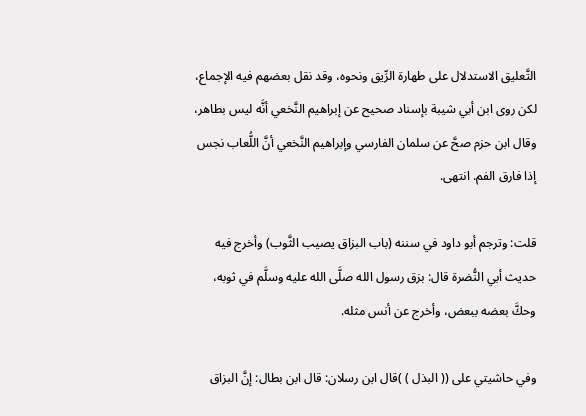التَّعليق الاستدلال على طهارة الرِّيق ونحوه، وقد نقل بعضهم فيه الإجماع، لكن روى ابن أبي شيبة بإسناد صحيح عن إبراهيم النَّخعي أنَّه ليس بطاهر، وقال ابن حزم صحَّ عن سلمان الفارسي وإبراهيم النَّخعي أنَّ اللُّعاب نجس إذا فارق الفم. انتهى.

قلت: وترجم أبو داود في سننه (باب البزاق يصيب الثَّوب) وأخرج فيه حديث أبي النُّضرة قال: بزق رسول الله صلَّى الله عليه وسلَّم في ثوبه، وحكَّ بعضه ببعض، وأخرج عن أنس مثله.

وفي حاشيتي على (( البذل ) )قال ابن رسلان: قال ابن بطال: إنَّ البزاق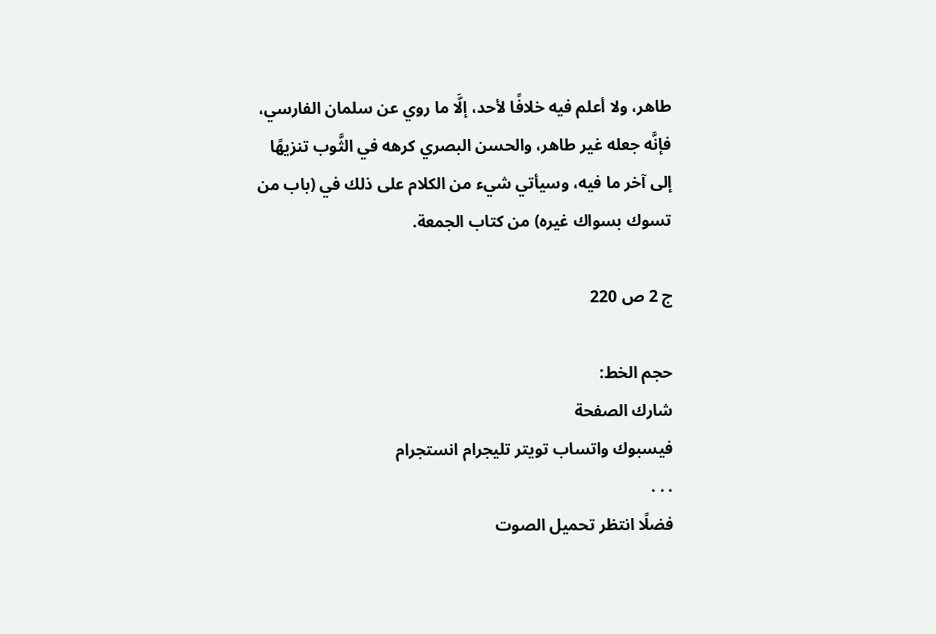طاهر، ولا أعلم فيه خلافًا لأحد، إلَّا ما روي عن سلمان الفارسي، فإنَّه جعله غير طاهر، والحسن البصري كرهه في الثَّوب تنزيهًا إلى آخر ما فيه، وسيأتي شيء من الكلام على ذلك في (باب من تسوك بسواك غيره) من كتاب الجمعة.

ج 2 ص 220

حجم الخط:
شارك الصفحة
فيسبوك واتساب تويتر تليجرام انستجرام
. . .
فضلًا انتظر تحميل الصوت